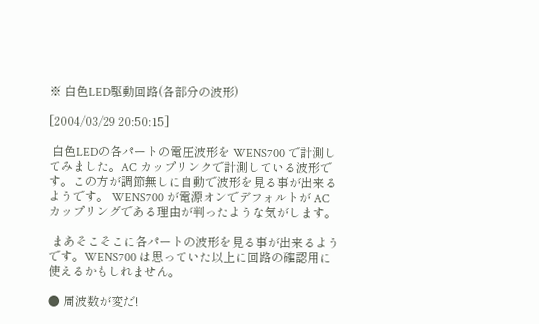※ 白色LED駆動回路(各部分の波形)

[2004/03/29 20:50:15]

 白色LEDの各パートの電圧波形を WENS700 で計測してみました。AC カップリンクで計測している波形です。この方が調節無しに自動で波形を見る事が出来るようです。 WENS700 が電源オンでデフォルトが AC カップリングである理由が判ったような気がします。

 まあそこそこに各パートの波形を見る事が出来るようです。WENS700 は思っていた以上に回路の確認用に使えるかもしれません。

● 周波数が変だ!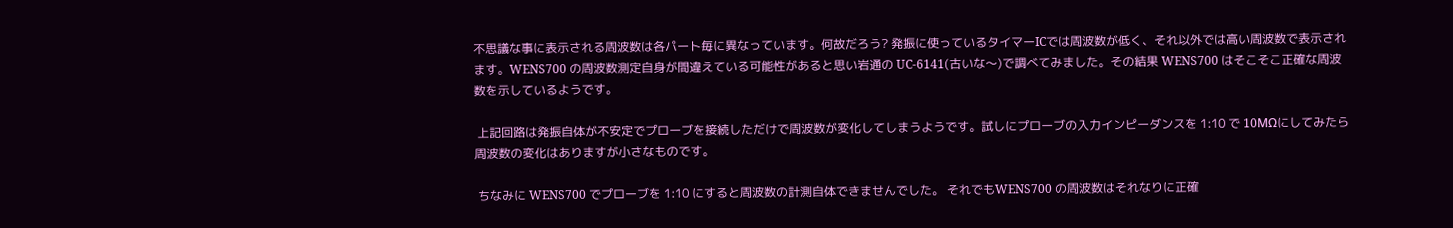不思議な事に表示される周波数は各パート毎に異なっています。何故だろう? 発振に使っているタイマーICでは周波数が低く、それ以外では高い周波数で表示されます。WENS700 の周波数測定自身が間違えている可能性があると思い岩通の UC-6141(古いな〜)で調べてみました。その結果 WENS700 はそこそこ正確な周波数を示しているようです。

 上記回路は発振自体が不安定でプローブを接続しただけで周波数が変化してしまうようです。試しにプローブの入力インピーダンスを 1:10 で 10MΩにしてみたら周波数の変化はありますが小さなものです。

 ちなみに WENS700 でプローブを 1:10 にすると周波数の計測自体できませんでした。 それでもWENS700 の周波数はそれなりに正確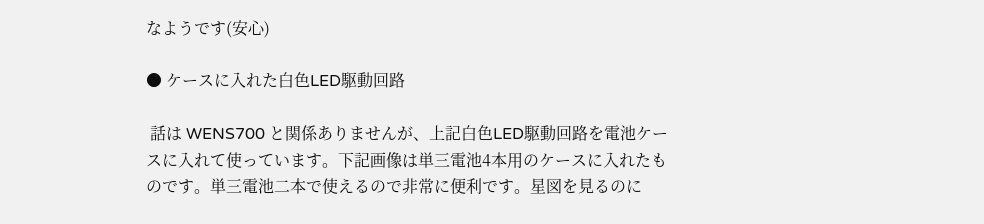なようです(安心)

● ケースに入れた白色LED駆動回路

 話は WENS700 と関係ありませんが、上記白色LED駆動回路を電池ケースに入れて使っています。下記画像は単三電池4本用のケースに入れたものです。単三電池二本で使えるので非常に便利です。星図を見るのに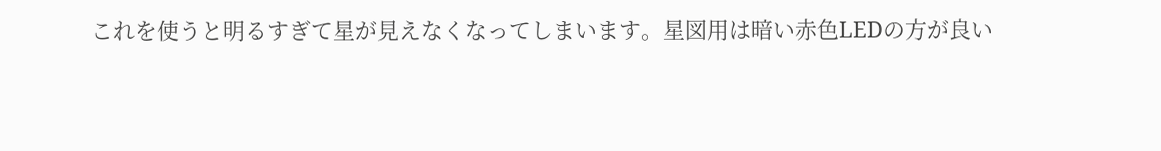これを使うと明るすぎて星が見えなくなってしまいます。星図用は暗い赤色LEDの方が良い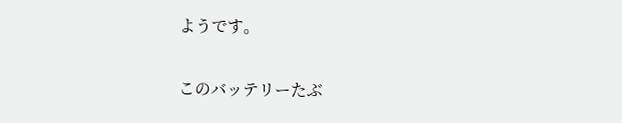ようです。


このバッテリーたぶ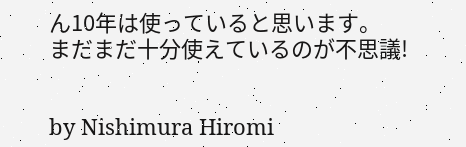ん10年は使っていると思います。
まだまだ十分使えているのが不思議!


by Nishimura Hiromi